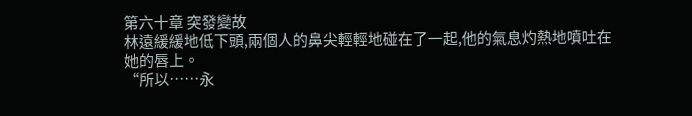第六十章 突發變故
林遠緩緩地低下頭,兩個人的鼻尖輕輕地碰在了一起,他的氣息灼熱地噴吐在她的唇上。
“所以……永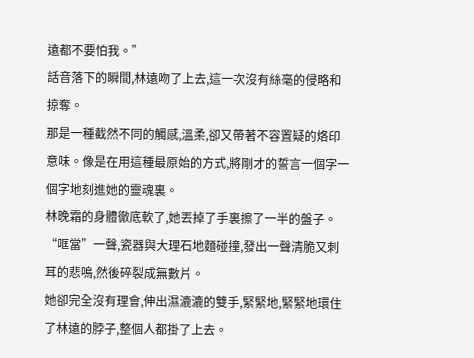遠都不要怕我。”
話音落下的瞬間,林遠吻了上去,這一次沒有絲毫的侵略和掠奪。
那是一種截然不同的觸感,溫柔,卻又帶著不容置疑的烙印意味。像是在用這種最原始的方式,將剛才的誓言一個字一個字地刻進她的靈魂裏。
林晚霜的身體徹底軟了,她丟掉了手裏擦了一半的盤子。
“哐當”一聲,瓷器與大理石地麵碰撞,發出一聲清脆又刺耳的悲鳴,然後碎裂成無數片。
她卻完全沒有理會,伸出濕漉漉的雙手,緊緊地,緊緊地環住了林遠的脖子,整個人都掛了上去。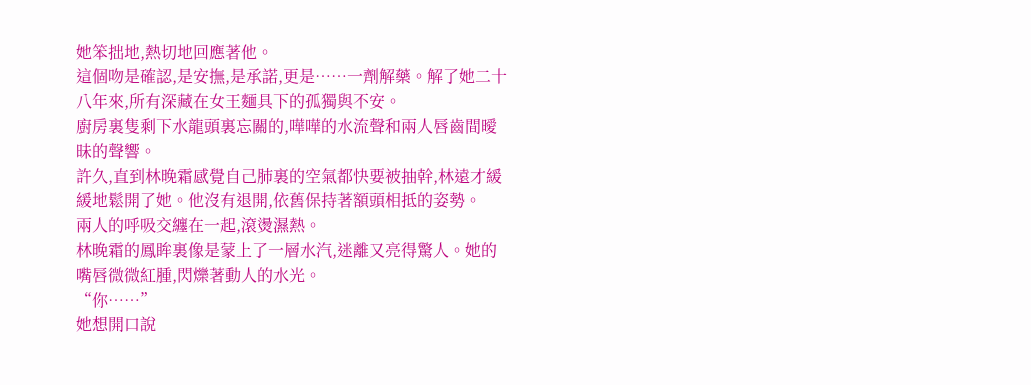她笨拙地,熱切地回應著他。
這個吻是確認,是安撫,是承諾,更是……一劑解藥。解了她二十八年來,所有深藏在女王麵具下的孤獨與不安。
廚房裏隻剩下水龍頭裏忘關的,嘩嘩的水流聲和兩人唇齒間曖昧的聲響。
許久,直到林晚霜感覺自己肺裏的空氣都快要被抽幹,林遠才緩緩地鬆開了她。他沒有退開,依舊保持著額頭相抵的姿勢。
兩人的呼吸交纏在一起,滾燙濕熱。
林晚霜的鳳眸裏像是蒙上了一層水汽,迷離又亮得驚人。她的嘴唇微微紅腫,閃爍著動人的水光。
“你……”
她想開口說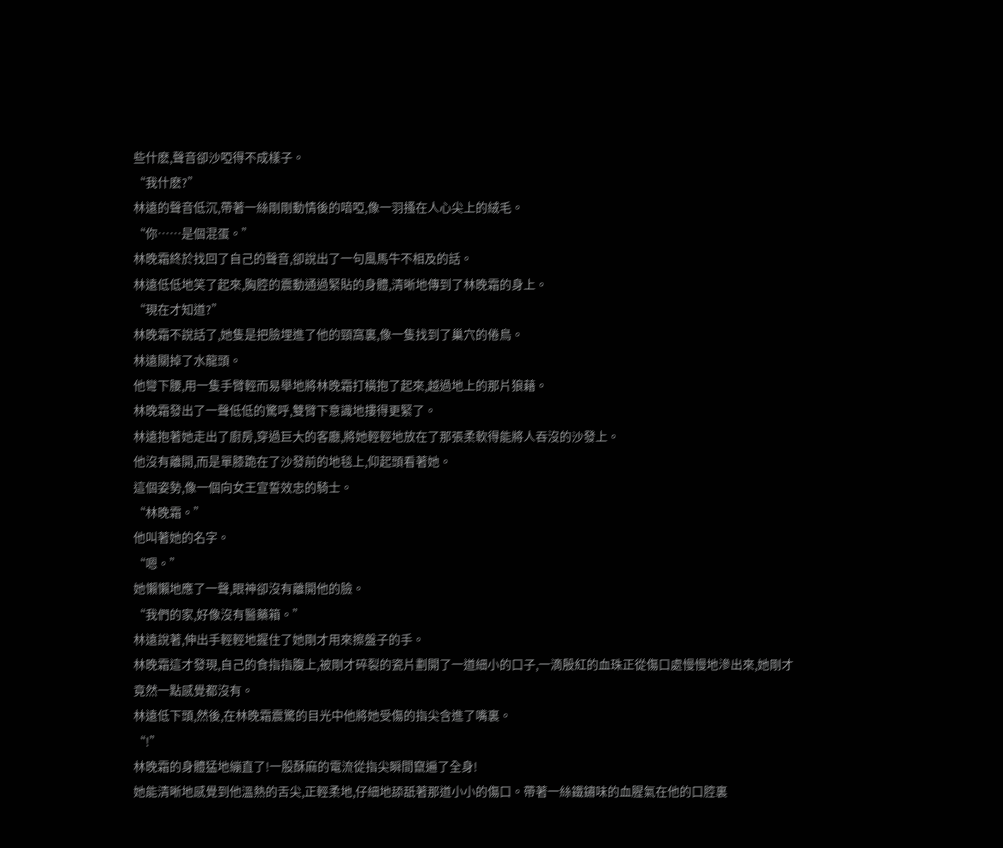些什麽,聲音卻沙啞得不成樣子。
“我什麽?”
林遠的聲音低沉,帶著一絲剛剛動情後的喑啞,像一羽搔在人心尖上的絨毛。
“你……是個混蛋。”
林晚霜終於找回了自己的聲音,卻說出了一句風馬牛不相及的話。
林遠低低地笑了起來,胸腔的震動通過緊貼的身體,清晰地傳到了林晚霜的身上。
“現在才知道?”
林晚霜不說話了,她隻是把臉埋進了他的頸窩裏,像一隻找到了巢穴的倦鳥。
林遠關掉了水龍頭。
他彎下腰,用一隻手臂輕而易舉地將林晚霜打橫抱了起來,越過地上的那片狼藉。
林晚霜發出了一聲低低的驚呼,雙臂下意識地摟得更緊了。
林遠抱著她走出了廚房,穿過巨大的客廳,將她輕輕地放在了那張柔軟得能將人吞沒的沙發上。
他沒有離開,而是單膝跪在了沙發前的地毯上,仰起頭看著她。
這個姿勢,像一個向女王宣誓效忠的騎士。
“林晚霜。”
他叫著她的名字。
“嗯。”
她懶懶地應了一聲,眼神卻沒有離開他的臉。
“我們的家,好像沒有醫藥箱。”
林遠說著,伸出手輕輕地握住了她剛才用來擦盤子的手。
林晚霜這才發現,自己的食指指腹上,被剛才碎裂的瓷片劃開了一道細小的口子,一滴殷紅的血珠正從傷口處慢慢地滲出來,她剛才竟然一點感覺都沒有。
林遠低下頭,然後,在林晚霜震驚的目光中他將她受傷的指尖含進了嘴裏。
“!”
林晚霜的身體猛地繃直了!一股酥麻的電流從指尖瞬間竄遍了全身!
她能清晰地感覺到他溫熱的舌尖,正輕柔地,仔細地舔舐著那道小小的傷口。帶著一絲鐵鏽味的血腥氣在他的口腔裏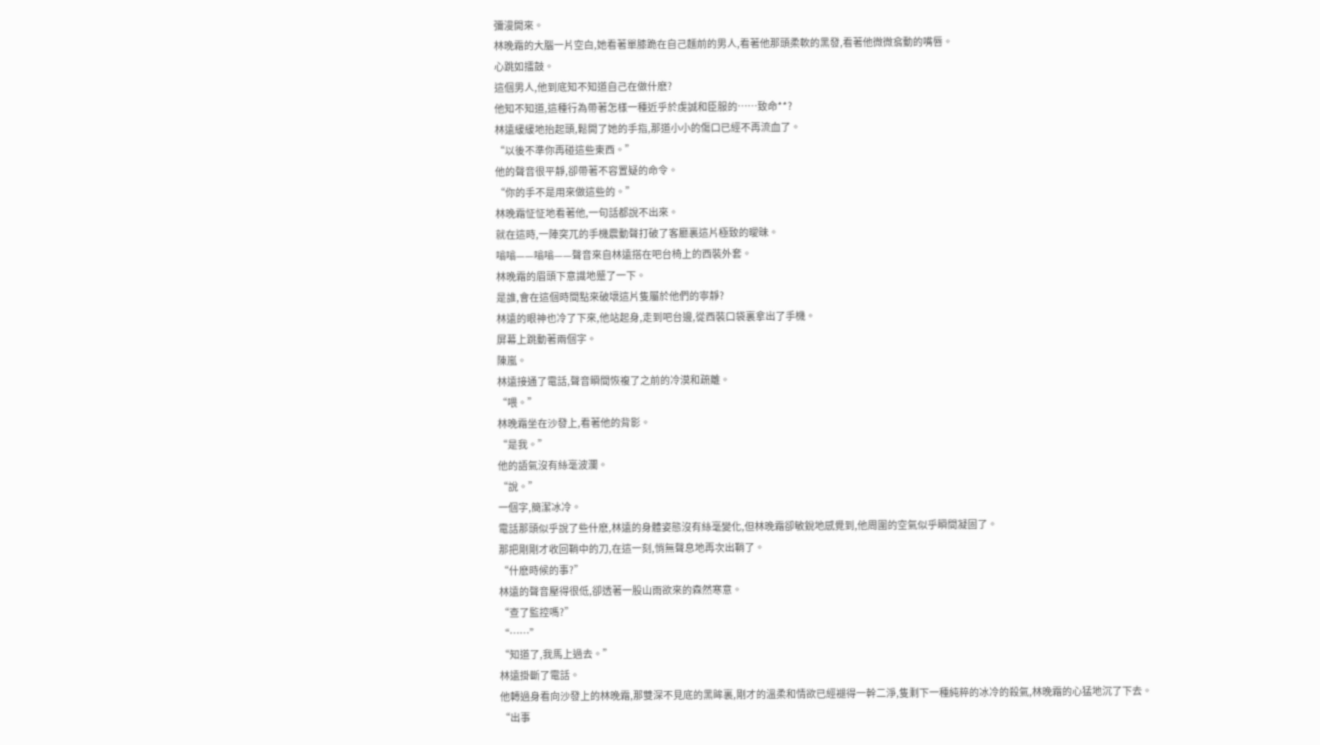彌漫開來。
林晚霜的大腦一片空白,她看著單膝跪在自己麵前的男人,看著他那頭柔軟的黑發,看著他微微翕動的嘴唇。
心跳如擂鼓。
這個男人,他到底知不知道自己在做什麽?
他知不知道,這種行為帶著怎樣一種近乎於虔誠和臣服的……致命**?
林遠緩緩地抬起頭,鬆開了她的手指,那道小小的傷口已經不再流血了。
“以後不準你再碰這些東西。”
他的聲音很平靜,卻帶著不容置疑的命令。
“你的手不是用來做這些的。”
林晚霜怔怔地看著他,一句話都說不出來。
就在這時,一陣突兀的手機震動聲打破了客廳裏這片極致的曖昧。
嗡嗡——嗡嗡——聲音來自林遠搭在吧台椅上的西裝外套。
林晚霜的眉頭下意識地蹙了一下。
是誰,會在這個時間點來破壞這片隻屬於他們的寧靜?
林遠的眼神也冷了下來,他站起身,走到吧台邊,從西裝口袋裏拿出了手機。
屏幕上跳動著兩個字。
陳嵐。
林遠接通了電話,聲音瞬間恢複了之前的冷漠和疏離。
“喂。”
林晚霜坐在沙發上,看著他的背影。
“是我。”
他的語氣沒有絲毫波瀾。
“說。”
一個字,簡潔冰冷。
電話那頭似乎說了些什麽,林遠的身體姿態沒有絲毫變化,但林晚霜卻敏銳地感覺到,他周圍的空氣似乎瞬間凝固了。
那把剛剛才收回鞘中的刀,在這一刻,悄無聲息地再次出鞘了。
“什麽時候的事?”
林遠的聲音壓得很低,卻透著一股山雨欲來的森然寒意。
“查了監控嗎?”
“……”
“知道了,我馬上過去。”
林遠掛斷了電話。
他轉過身看向沙發上的林晚霜,那雙深不見底的黑眸裏,剛才的溫柔和情欲已經褪得一幹二淨,隻剩下一種純粹的冰冷的殺氣,林晚霜的心猛地沉了下去。
“出事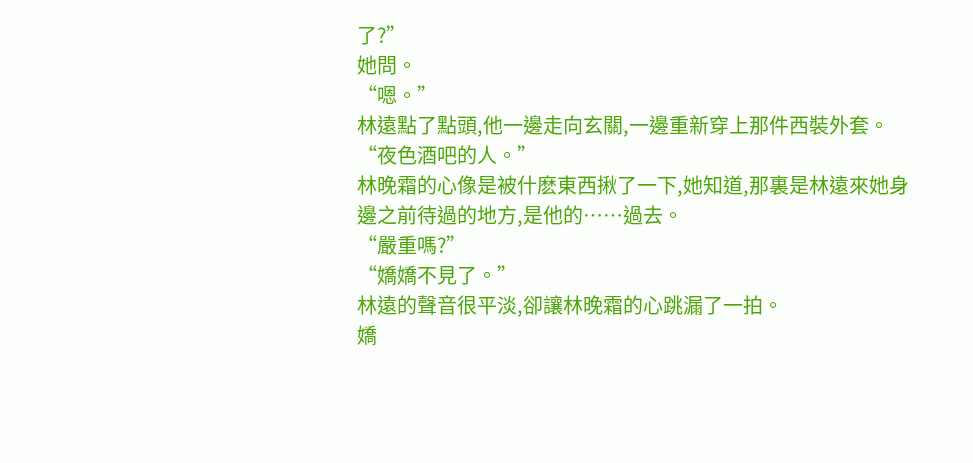了?”
她問。
“嗯。”
林遠點了點頭,他一邊走向玄關,一邊重新穿上那件西裝外套。
“夜色酒吧的人。”
林晚霜的心像是被什麽東西揪了一下,她知道,那裏是林遠來她身邊之前待過的地方,是他的……過去。
“嚴重嗎?”
“嬌嬌不見了。”
林遠的聲音很平淡,卻讓林晚霜的心跳漏了一拍。
嬌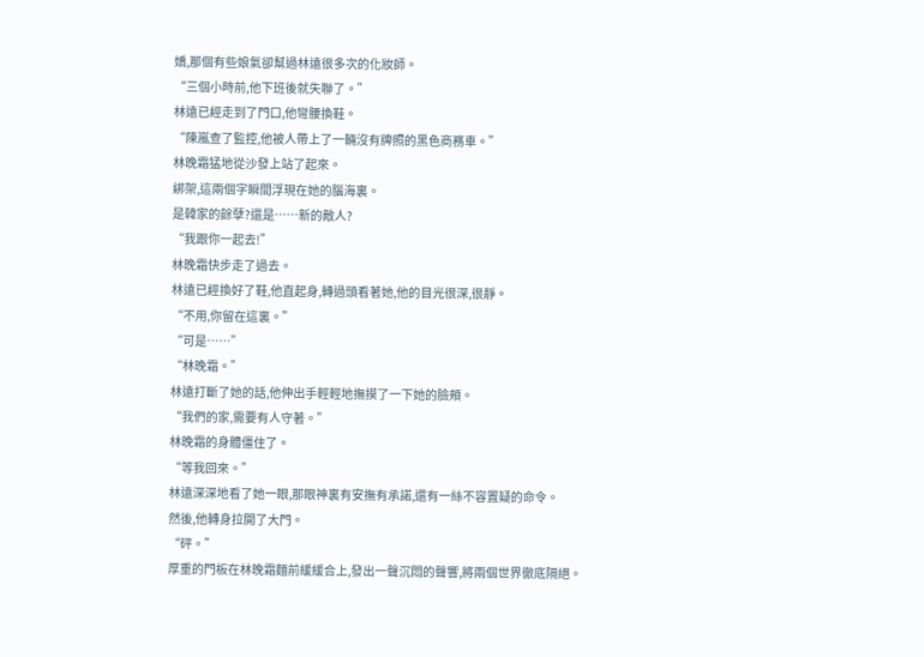嬌,那個有些娘氣卻幫過林遠很多次的化妝師。
“三個小時前,他下班後就失聯了。”
林遠已經走到了門口,他彎腰換鞋。
“陳嵐查了監控,他被人帶上了一輛沒有牌照的黑色商務車。”
林晚霜猛地從沙發上站了起來。
綁架,這兩個字瞬間浮現在她的腦海裏。
是韓家的餘孽?還是……新的敵人?
“我跟你一起去!”
林晚霜快步走了過去。
林遠已經換好了鞋,他直起身,轉過頭看著她,他的目光很深,很靜。
“不用,你留在這裏。”
“可是……”
“林晚霜。”
林遠打斷了她的話,他伸出手輕輕地撫摸了一下她的臉頰。
“我們的家,需要有人守著。”
林晚霜的身體僵住了。
“等我回來。”
林遠深深地看了她一眼,那眼神裏有安撫有承諾,還有一絲不容置疑的命令。
然後,他轉身拉開了大門。
“砰。”
厚重的門板在林晚霜麵前緩緩合上,發出一聲沉悶的聲響,將兩個世界徹底隔絕。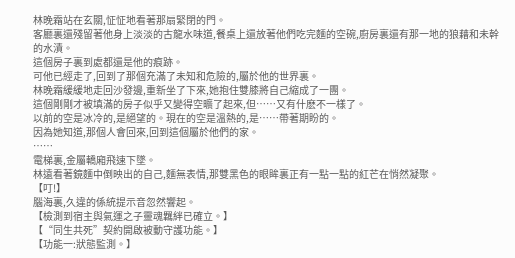林晚霜站在玄關,怔怔地看著那扇緊閉的門。
客廳裏還殘留著他身上淡淡的古龍水味道,餐桌上還放著他們吃完麵的空碗,廚房裏還有那一地的狼藉和未幹的水漬。
這個房子裏到處都還是他的痕跡。
可他已經走了,回到了那個充滿了未知和危險的,屬於他的世界裏。
林晚霜緩緩地走回沙發邊,重新坐了下來,她抱住雙膝將自己縮成了一團。
這個剛剛才被填滿的房子似乎又變得空曠了起來,但……又有什麽不一樣了。
以前的空是冰冷的,是絕望的。現在的空是溫熱的,是……帶著期盼的。
因為她知道,那個人會回來,回到這個屬於他們的家。
……
電梯裏,金屬轎廂飛速下墜。
林遠看著鏡麵中倒映出的自己,麵無表情,那雙黑色的眼眸裏正有一點一點的紅芒在悄然凝聚。
【叮!】
腦海裏,久違的係統提示音忽然響起。
【檢測到宿主與氣運之子靈魂羈絆已確立。】
【“同生共死”契約開啟被動守護功能。】
【功能一:狀態監測。】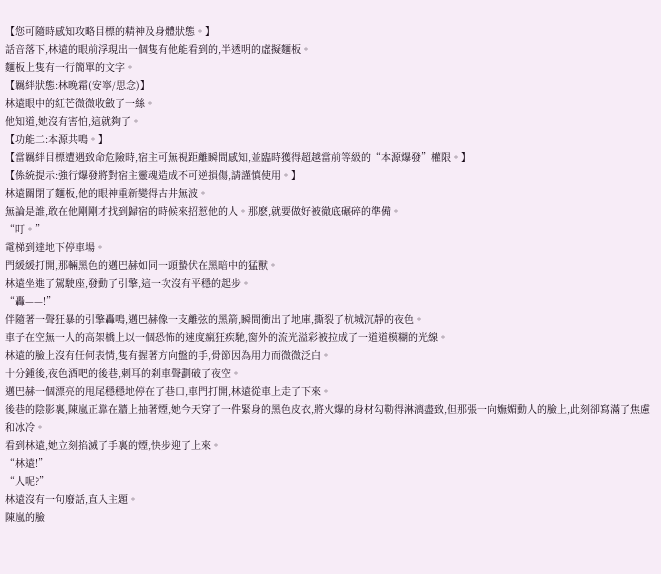【您可隨時感知攻略目標的精神及身體狀態。】
話音落下,林遠的眼前浮現出一個隻有他能看到的,半透明的虛擬麵板。
麵板上隻有一行簡單的文字。
【羈絆狀態:林晚霜(安寧/思念)】
林遠眼中的紅芒微微收斂了一絲。
他知道,她沒有害怕,這就夠了。
【功能二:本源共鳴。】
【當羈絆目標遭遇致命危險時,宿主可無視距離瞬間感知,並臨時獲得超越當前等級的“本源爆發”權限。】
【係統提示:強行爆發將對宿主靈魂造成不可逆損傷,請謹慎使用。】
林遠關閉了麵板,他的眼神重新變得古井無波。
無論是誰,敢在他剛剛才找到歸宿的時候來招惹他的人。那麽,就要做好被徹底碾碎的準備。
“叮。”
電梯到達地下停車場。
門緩緩打開,那輛黑色的邁巴赫如同一頭蟄伏在黑暗中的猛獸。
林遠坐進了駕駛座,發動了引擎,這一次沒有平穩的起步。
“轟——!”
伴隨著一聲狂暴的引擎轟鳴,邁巴赫像一支離弦的黑箭,瞬間衝出了地庫,撕裂了杭城沉靜的夜色。
車子在空無一人的高架橋上以一個恐怖的速度瘋狂疾馳,窗外的流光溢彩被拉成了一道道模糊的光線。
林遠的臉上沒有任何表情,隻有握著方向盤的手,骨節因為用力而微微泛白。
十分鍾後,夜色酒吧的後巷,刺耳的刹車聲劃破了夜空。
邁巴赫一個漂亮的甩尾穩穩地停在了巷口,車門打開,林遠從車上走了下來。
後巷的陰影裏,陳嵐正靠在牆上抽著煙,她今天穿了一件緊身的黑色皮衣,將火爆的身材勾勒得淋漓盡致,但那張一向嫵媚動人的臉上,此刻卻寫滿了焦慮和冰冷。
看到林遠,她立刻掐滅了手裏的煙,快步迎了上來。
“林遠!”
“人呢?”
林遠沒有一句廢話,直入主題。
陳嵐的臉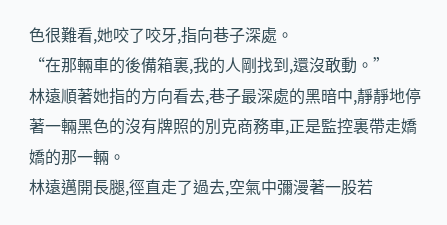色很難看,她咬了咬牙,指向巷子深處。
“在那輛車的後備箱裏,我的人剛找到,還沒敢動。”
林遠順著她指的方向看去,巷子最深處的黑暗中,靜靜地停著一輛黑色的沒有牌照的別克商務車,正是監控裏帶走嬌嬌的那一輛。
林遠邁開長腿,徑直走了過去,空氣中彌漫著一股若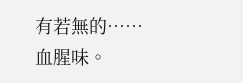有若無的……血腥味。